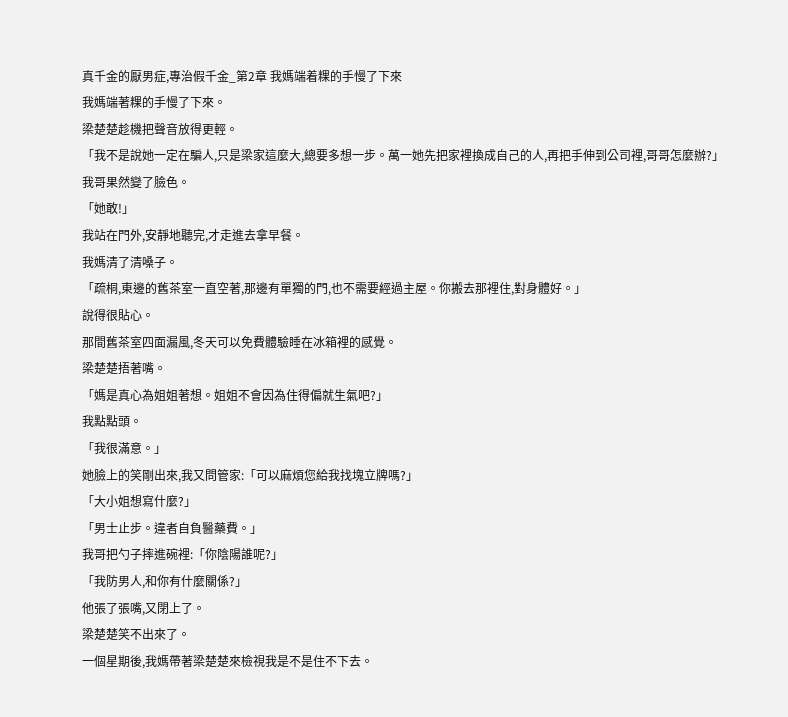真千金的厭男症,專治假千金_第2章 我媽端着粿的手慢了下來
我媽端著粿的手慢了下來。
梁楚楚趁機把聲音放得更輕。
「我不是說她一定在騙人,只是梁家這麼大,總要多想一步。萬一她先把家裡換成自己的人,再把手伸到公司裡,哥哥怎麼辦?」
我哥果然變了臉色。
「她敢!」
我站在門外,安靜地聽完,才走進去拿早餐。
我媽清了清嗓子。
「疏桐,東邊的舊茶室一直空著,那邊有單獨的門,也不需要經過主屋。你搬去那裡住,對身體好。」
說得很貼心。
那間舊茶室四面漏風,冬天可以免費體驗睡在冰箱裡的感覺。
梁楚楚捂著嘴。
「媽是真心為姐姐著想。姐姐不會因為住得偏就生氣吧?」
我點點頭。
「我很滿意。」
她臉上的笑剛出來,我又問管家:「可以麻煩您給我找塊立牌嗎?」
「大小姐想寫什麼?」
「男士止步。違者自負醫藥費。」
我哥把勺子摔進碗裡:「你陰陽誰呢?」
「我防男人,和你有什麼關係?」
他張了張嘴,又閉上了。
梁楚楚笑不出來了。
一個星期後,我媽帶著梁楚楚來檢視我是不是住不下去。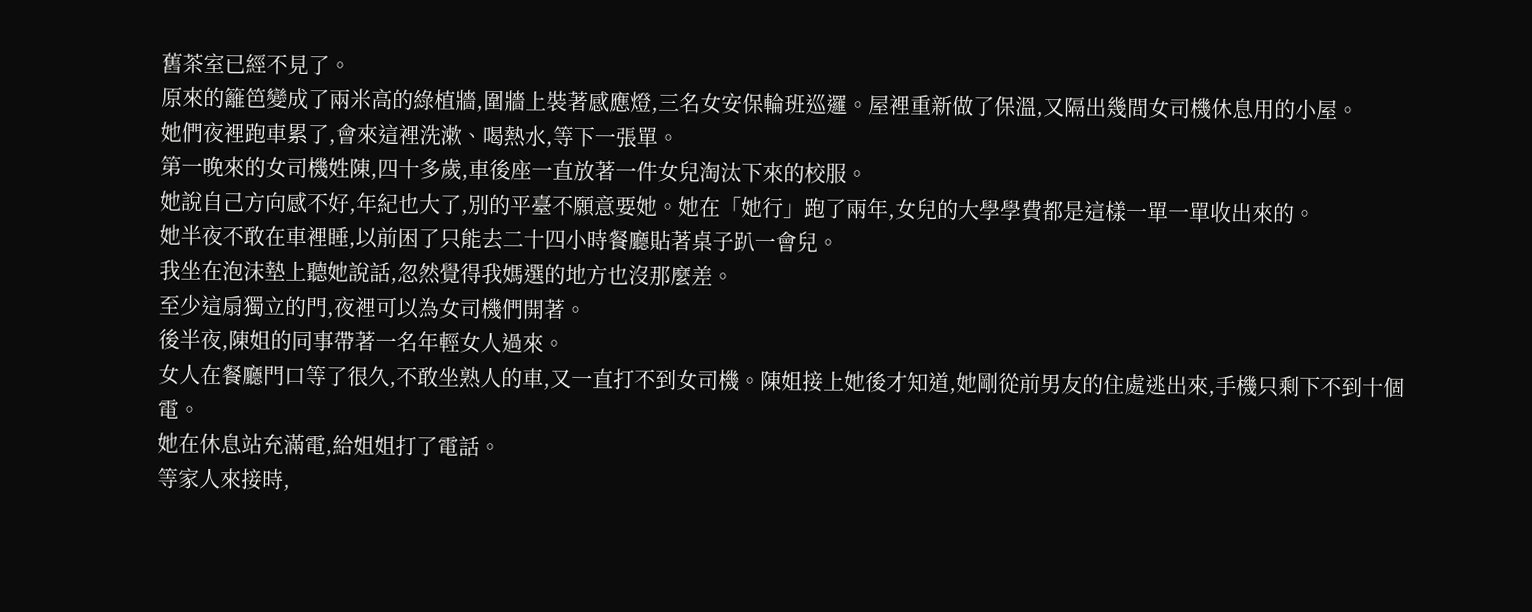舊茶室已經不見了。
原來的籬笆變成了兩米高的綠植牆,圍牆上裝著感應燈,三名女安保輪班巡邏。屋裡重新做了保溫,又隔出幾間女司機休息用的小屋。
她們夜裡跑車累了,會來這裡洗漱、喝熱水,等下一張單。
第一晚來的女司機姓陳,四十多歲,車後座一直放著一件女兒淘汰下來的校服。
她說自己方向感不好,年紀也大了,別的平臺不願意要她。她在「她行」跑了兩年,女兒的大學學費都是這樣一單一單收出來的。
她半夜不敢在車裡睡,以前困了只能去二十四小時餐廳貼著桌子趴一會兒。
我坐在泡沫墊上聽她說話,忽然覺得我媽選的地方也沒那麼差。
至少這扇獨立的門,夜裡可以為女司機們開著。
後半夜,陳姐的同事帶著一名年輕女人過來。
女人在餐廳門口等了很久,不敢坐熟人的車,又一直打不到女司機。陳姐接上她後才知道,她剛從前男友的住處逃出來,手機只剩下不到十個電。
她在休息站充滿電,給姐姐打了電話。
等家人來接時,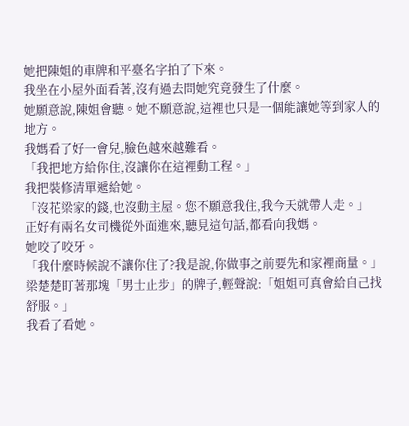她把陳姐的車牌和平臺名字拍了下來。
我坐在小屋外面看著,沒有過去問她究竟發生了什麼。
她願意說,陳姐會聽。她不願意說,這裡也只是一個能讓她等到家人的地方。
我媽看了好一會兒,臉色越來越難看。
「我把地方給你住,沒讓你在這裡動工程。」
我把裝修清單遞給她。
「沒花梁家的錢,也沒動主屋。您不願意我住,我今天就帶人走。」
正好有兩名女司機從外面進來,聽見這句話,都看向我媽。
她咬了咬牙。
「我什麼時候說不讓你住了?我是說,你做事之前要先和家裡商量。」
梁楚楚盯著那塊「男士止步」的牌子,輕聲說:「姐姐可真會給自己找舒服。」
我看了看她。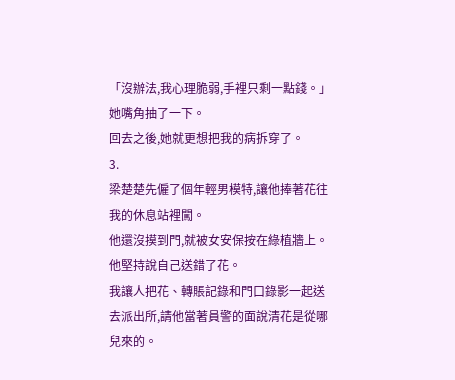「沒辦法,我心理脆弱,手裡只剩一點錢。」
她嘴角抽了一下。
回去之後,她就更想把我的病拆穿了。
3.
梁楚楚先僱了個年輕男模特,讓他捧著花往我的休息站裡闖。
他還沒摸到門,就被女安保按在綠植牆上。
他堅持說自己送錯了花。
我讓人把花、轉賬記錄和門口錄影一起送去派出所,請他當著員警的面說清花是從哪兒來的。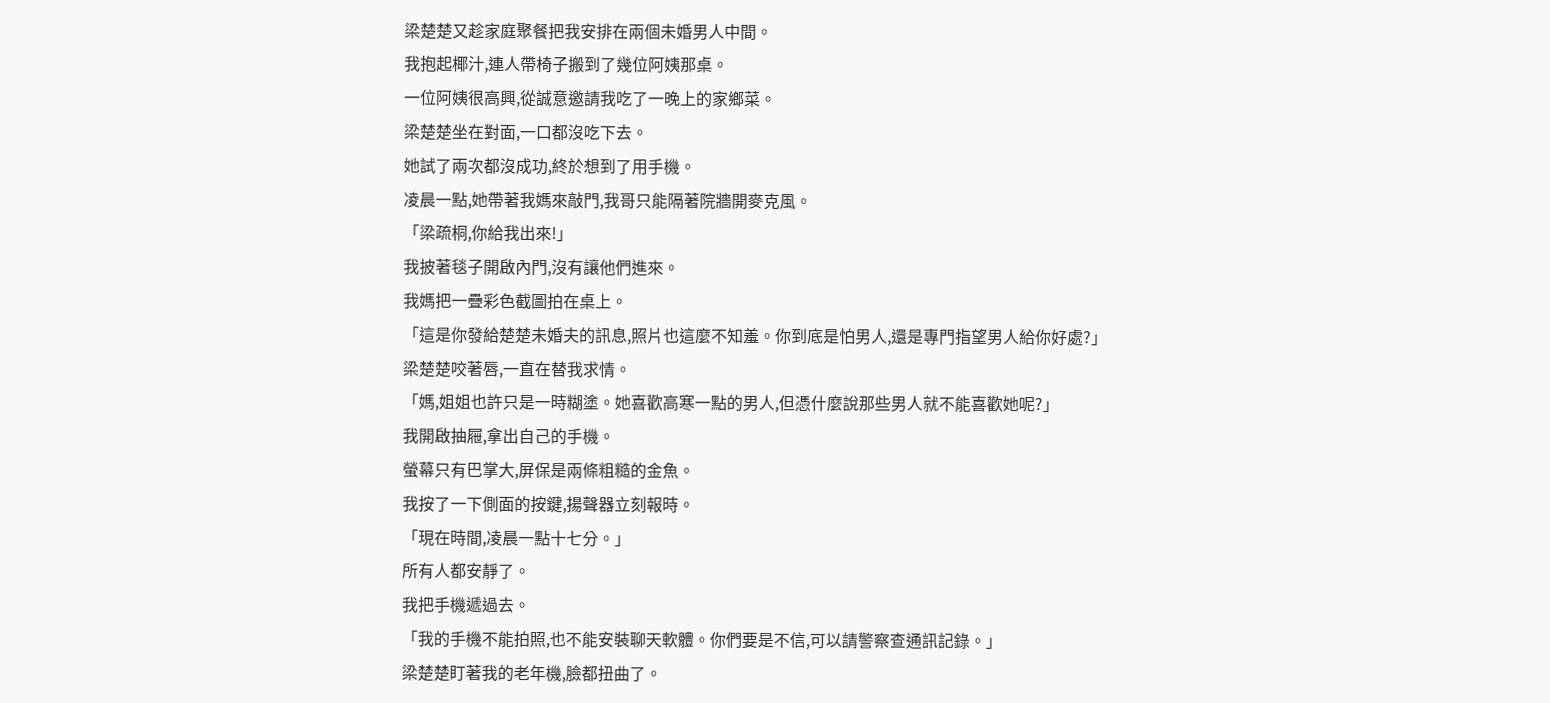梁楚楚又趁家庭聚餐把我安排在兩個未婚男人中間。
我抱起椰汁,連人帶椅子搬到了幾位阿姨那桌。
一位阿姨很高興,從誠意邀請我吃了一晚上的家鄉菜。
梁楚楚坐在對面,一口都沒吃下去。
她試了兩次都沒成功,終於想到了用手機。
凌晨一點,她帶著我媽來敲門,我哥只能隔著院牆開麥克風。
「梁疏桐,你給我出來!」
我披著毯子開啟內門,沒有讓他們進來。
我媽把一疊彩色截圖拍在桌上。
「這是你發給楚楚未婚夫的訊息,照片也這麼不知羞。你到底是怕男人,還是專門指望男人給你好處?」
梁楚楚咬著唇,一直在替我求情。
「媽,姐姐也許只是一時糊塗。她喜歡高寒一點的男人,但憑什麼說那些男人就不能喜歡她呢?」
我開啟抽屜,拿出自己的手機。
螢幕只有巴掌大,屏保是兩條粗糙的金魚。
我按了一下側面的按鍵,揚聲器立刻報時。
「現在時間,凌晨一點十七分。」
所有人都安靜了。
我把手機遞過去。
「我的手機不能拍照,也不能安裝聊天軟體。你們要是不信,可以請警察查通訊記錄。」
梁楚楚盯著我的老年機,臉都扭曲了。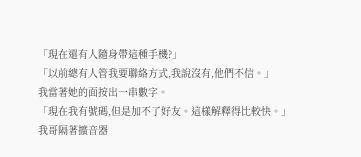「現在還有人隨身帶這種手機?」
「以前總有人管我要聯絡方式,我說沒有,他們不信。」
我當著她的面按出一串數字。
「現在我有號碼,但是加不了好友。這樣解釋得比較快。」
我哥隔著擴音器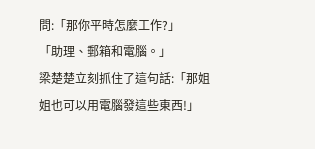問:「那你平時怎麼工作?」
「助理、郵箱和電腦。」
梁楚楚立刻抓住了這句話:「那姐姐也可以用電腦發這些東西!」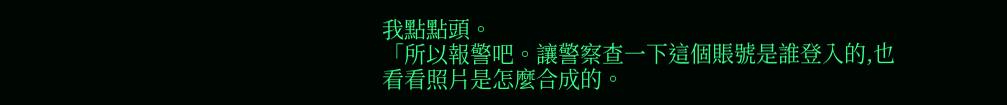我點點頭。
「所以報警吧。讓警察查一下這個賬號是誰登入的,也看看照片是怎麼合成的。